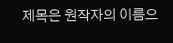제목은 원작자의 이름으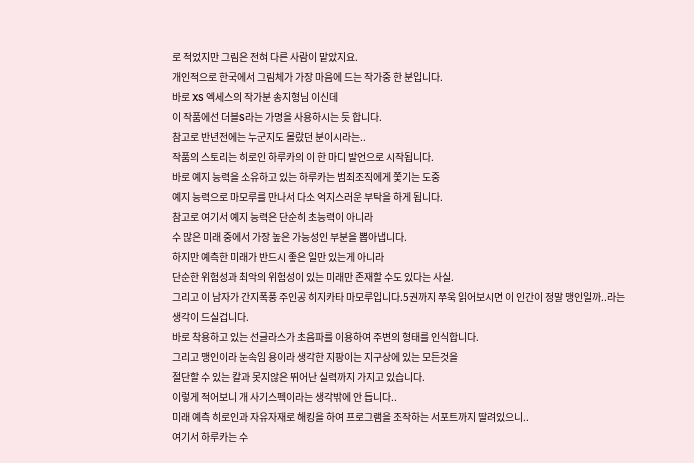로 적었지만 그림은 전혀 다른 사람이 맡았지요.
개인적으로 한국에서 그림체가 가장 마음에 드는 작가중 한 분입니다.
바로 XS 엑세스의 작가분 송지형님 이신데
이 작품에선 더블S라는 가명을 사용하시는 듯 합니다.
참고로 반년전에는 누군지도 몰랐던 분이시라는..
작품의 스토리는 히로인 하루카의 이 한 마디 발언으로 시작됩니다.
바로 예지 능력을 소유하고 있는 하루카는 범죄조직에게 쫓기는 도중
예지 능력으로 마모루를 만나서 다소 억지스러운 부탁을 하게 됩니다.
참고로 여기서 예지 능력은 단순히 초능력이 아니라
수 많은 미래 중에서 가장 높은 가능성인 부분을 뽑아냅니다.
하지만 예측한 미래가 반드시 좋은 일만 있는게 아니라
단순한 위험성과 최악의 위험성이 있는 미래만 존재할 수도 있다는 사실.
그리고 이 남자가 간지폭풍 주인공 히지카타 마모루입니다.5권까지 쭈욱 읽어보시면 이 인간이 정말 맹인일까..라는 생각이 드실겁니다.
바로 착용하고 있는 선글라스가 초음파를 이용하여 주변의 형태를 인식합니다.
그리고 맹인이라 눈속임 용이라 생각한 지팡이는 지구상에 있는 모든것을
절단할 수 있는 칼과 못지않은 뛰어난 실력까지 가지고 있습니다.
이렇게 적어보니 개 사기스펙이라는 생각밖에 안 듭니다..
미래 예측 히로인과 자유자재로 해킹을 하여 프로그램을 조작하는 서포트까지 딸려있으니..
여기서 하루카는 수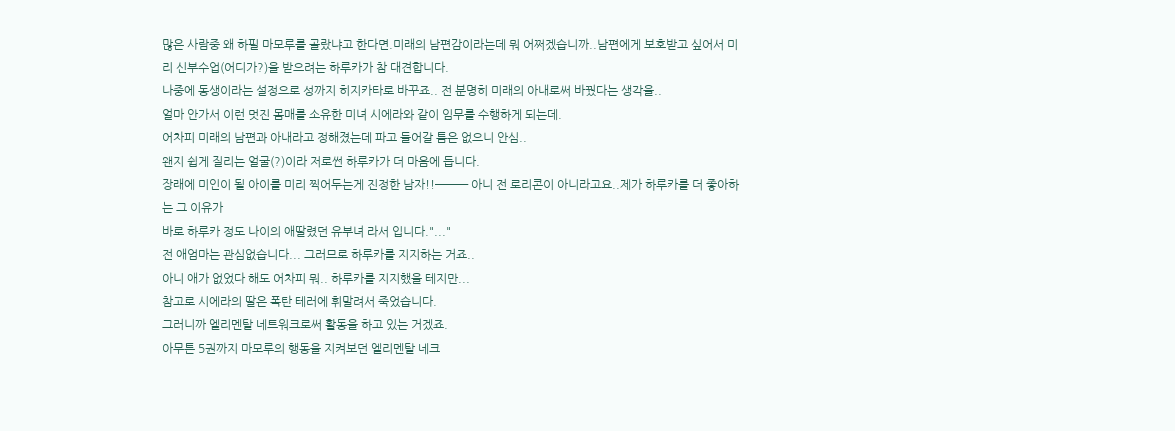많은 사람중 왜 하필 마모루를 골랐냐고 한다면.미래의 남편감이라는데 뭐 어쩌겠습니까..남편에게 보호받고 싶어서 미리 신부수업(어디가?)을 받으려는 하루카가 참 대견합니다.
나중에 동생이라는 설정으로 성까지 히지카타로 바꾸죠.. 전 분명히 미래의 아내로써 바꿨다는 생각을..
얼마 안가서 이런 멋진 몸매를 소유한 미녀 시에라와 같이 임무를 수행하게 되는데.
어차피 미래의 남편과 아내라고 정해졌는데 파고 들어갈 틈은 없으니 안심..
왠지 쉽게 질리는 얼굴(?)이라 저로썬 하루카가 더 마음에 듭니다.
장래에 미인이 될 아이를 미리 찍어두는게 진정한 남자!!─── 아니 전 로리콘이 아니라고요..제가 하루카를 더 좋아하는 그 이유가
바로 하루카 정도 나이의 애딸렸던 유부녀 라서 입니다."..."
전 애엄마는 관심없습니다... 그러므로 하루카를 지지하는 거죠..
아니 애가 없었다 해도 어차피 뭐.. 하루카를 지지했을 테지만...
참고로 시에라의 딸은 폭탄 테러에 휘말려서 죽었습니다.
그러니까 엘리멘탈 네트워크로써 활동을 하고 있는 거겠죠.
아무튼 5권까지 마모루의 행동을 지켜보던 엘리멘탈 네크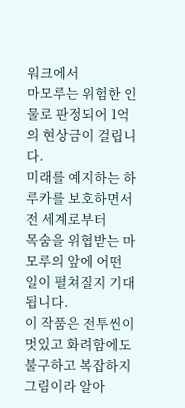워크에서
마모루는 위험한 인물로 판정되어 1억의 현상금이 걸립니다.
미래를 예지하는 하루카를 보호하면서 전 세계로부터
목숨을 위협받는 마모루의 앞에 어떤 일이 펼쳐질지 기대됩니다.
이 작품은 전투씬이 멋있고 화려함에도 불구하고 복잡하지 그림이라 알아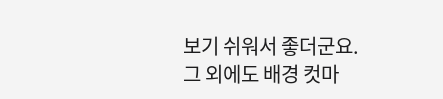보기 쉬워서 좋더군요.
그 외에도 배경 컷마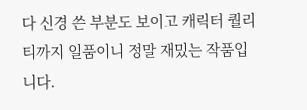다 신경 쓴 부분도 보이고 캐릭터 퀄리티까지 일품이니 정말 재밌는 작품입니다.